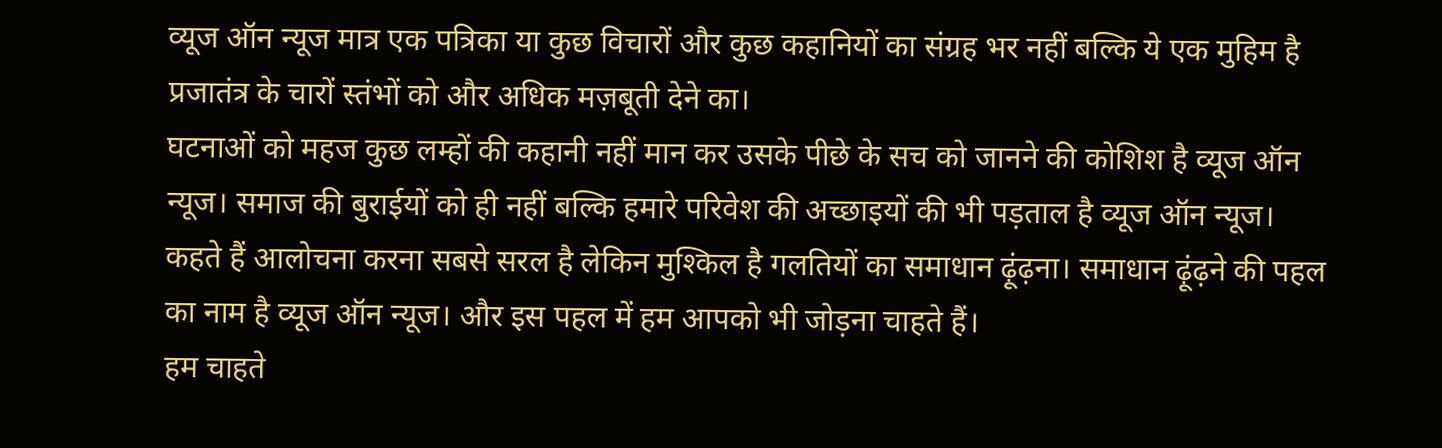व्यूज ऑन न्यूज मात्र एक पत्रिका या कुछ विचारों और कुछ कहानियों का संग्रह भर नहीं बल्कि ये एक मुहिम है प्रजातंत्र के चारों स्तंभों को और अधिक मज़बूती देने का।
घटनाओं को महज कुछ लम्हों की कहानी नहीं मान कर उसके पीछे के सच को जानने की कोशिश है व्यूज ऑन न्यूज। समाज की बुराईयों को ही नहीं बल्कि हमारे परिवेश की अच्छाइयों की भी पड़ताल है व्यूज ऑन न्यूज।
कहते हैं आलोचना करना सबसे सरल है लेकिन मुश्किल है गलतियों का समाधान ढ़ूंढ़ना। समाधान ढ़ूंढ़ने की पहल का नाम है व्यूज ऑन न्यूज। और इस पहल में हम आपको भी जोड़ना चाहते हैं।
हम चाहते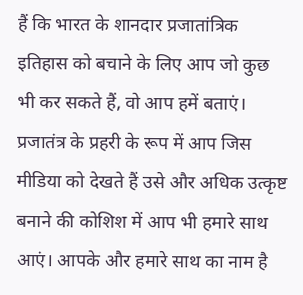हैं कि भारत के शानदार प्रजातांत्रिक इतिहास को बचाने के लिए आप जो कुछ भी कर सकते हैं, वो आप हमें बताएं। प्रजातंत्र के प्रहरी के रूप में आप जिस मीडिया को देखते हैं उसे और अधिक उत्कृष्ट बनाने की कोशिश में आप भी हमारे साथ आएं। आपके और हमारे साथ का नाम है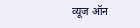व्यूज ऑन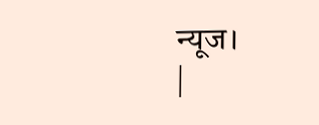न्यूज।
|